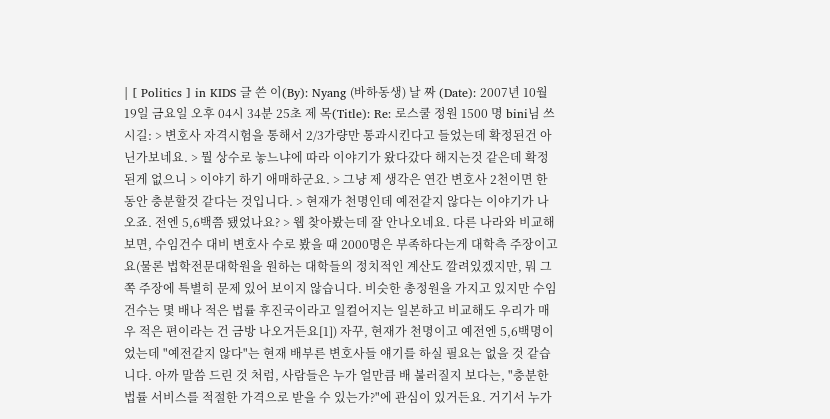| [ Politics ] in KIDS 글 쓴 이(By): Nyang (바하동생) 날 짜 (Date): 2007년 10월 19일 금요일 오후 04시 34분 25초 제 목(Title): Re: 로스쿨 정원 1500 명 bini님 쓰시길: > 변호사 자격시험을 통해서 2/3가량만 통과시킨다고 들었는데 확정된건 아닌가보네요. > 뭘 상수로 놓느냐에 따라 이야기가 왔다갔다 해지는것 같은데 확정된게 없으니 > 이야기 하기 애매하군요. > 그냥 제 생각은 연간 변호사 2천이면 한동안 충분할것 같다는 것입니다. > 현재가 천명인데 예전같지 않다는 이야기가 나오죠. 전엔 5,6백쯤 됐었나요? > 웹 찾아봤는데 잘 안나오네요. 다른 나라와 비교해 보면, 수임건수 대비 변호사 수로 봤을 때 2000명은 부족하다는게 대학측 주장이고요(물론 법학전문대학원을 원하는 대학들의 정치적인 계산도 깔려있겠지만, 뭐 그쪽 주장에 특별히 문제 있어 보이지 않습니다. 비슷한 총정원을 가지고 있지만 수임 건수는 몇 배나 적은 법률 후진국이라고 일컬어지는 일본하고 비교해도 우리가 매우 적은 편이라는 건 금방 나오거든요[1]) 자꾸, 현재가 천명이고 예전엔 5,6백명이었는데 "예전같지 않다"는 현재 배부른 변호사들 얘기를 하실 필요는 없을 것 같습니다. 아까 말씀 드린 것 처럼, 사람들은 누가 얼만큼 배 불러질지 보다는, "충분한 법률 서비스를 적절한 가격으로 받을 수 있는가?"에 관심이 있거든요. 거기서 누가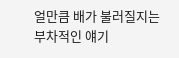얼만큼 배가 불러질지는 부차적인 얘기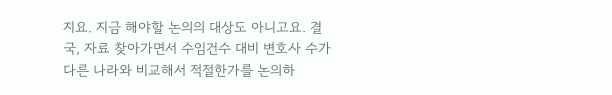지요. 지금 해야할 논의의 대상도 아니고요. 결국, 자료 찾아가면서 수임건수 대비 변호사 수가 다른 나라와 비교해서 적절한가를 논의하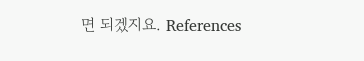면 되겠지요. References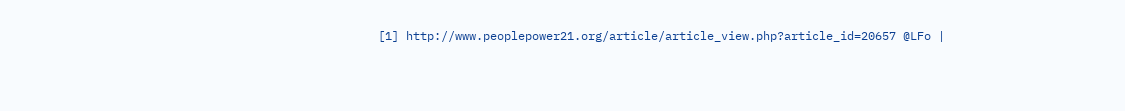[1] http://www.peoplepower21.org/article/article_view.php?article_id=20657 @LFo |